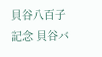貝谷八百子記念 貝谷バ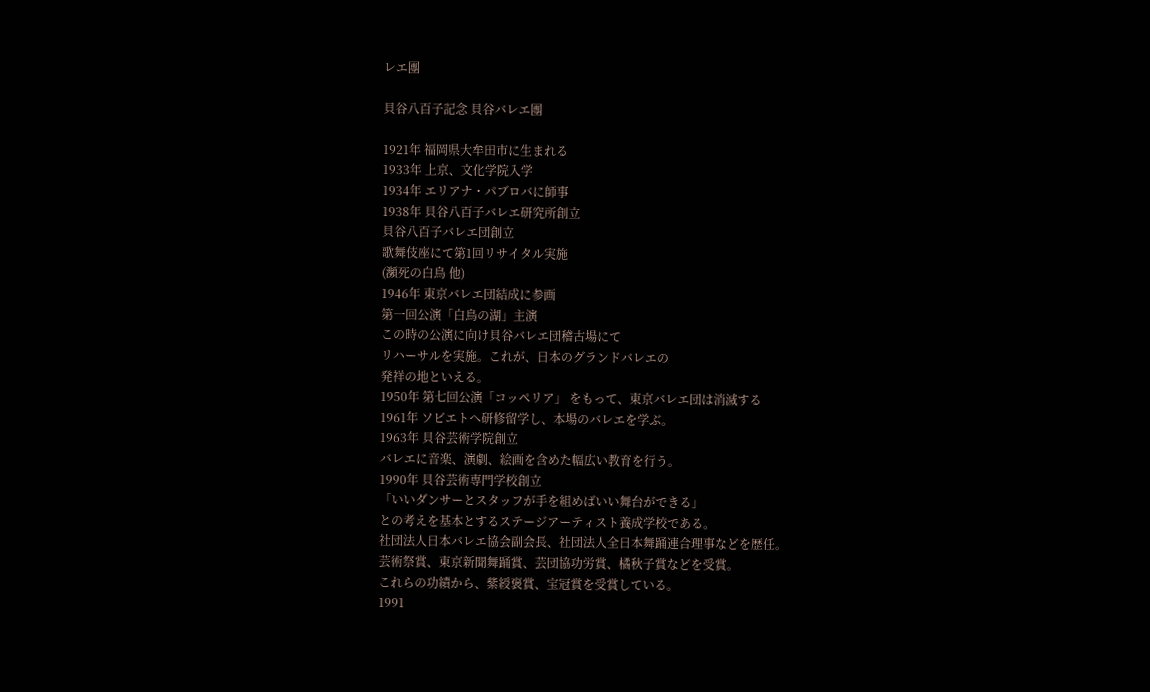レエ團

貝谷八百子記念 貝谷バレエ團

1921年 福岡県大牟田市に生まれる
1933年 上京、文化学院入学
1934年 エリアナ・パブロバに師事
1938年 貝谷八百子バレエ研究所創立
貝谷八百子バレエ団創立
歌舞伎座にて第1回リサイタル実施
(瀕死の白鳥 他)
1946年 東京バレエ団結成に参画
第一回公演「白鳥の湖」主演
この時の公演に向け貝谷バレエ団稽古場にて
リハーサルを実施。これが、日本のグランドバレエの
発祥の地といえる。
1950年 第七回公演「コッペリア」 をもって、東京バレエ団は消滅する
1961年 ソビエトへ研修留学し、本場のバレエを学ぶ。
1963年 貝谷芸術学院創立
バレエに音楽、演劇、絵画を含めた幅広い教育を行う。
1990年 貝谷芸術専門学校創立
「いいダンサーとスタッフが手を組めばいい舞台ができる」
との考えを基本とするステージアーティスト養成学校である。
社団法人日本バレエ協会副会長、社団法人全日本舞踊連合理事などを歴任。
芸術祭賞、東京新聞舞踊賞、芸団協功労賞、橘秋子賞などを受賞。
これらの功績から、紫綬褒賞、宝冠賞を受賞している。
1991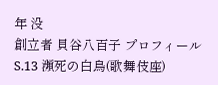年 没
創立者 貝谷八百子 プロフィール
S.13 瀕死の白鳥(歌舞伎座)